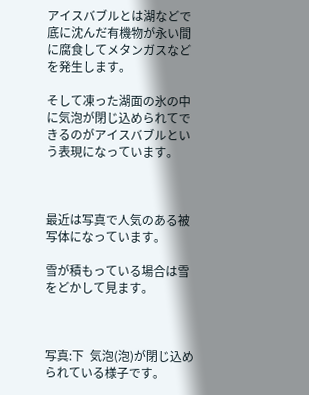アイスバブルとは湖などで底に沈んだ有機物が永い間に腐食してメタンガスなどを発生します。

そして凍った湖面の氷の中に気泡が閉じ込められてできるのがアイスバブルという表現になっています。



最近は写真で人気のある被写体になっています。

雪が積もっている場合は雪をどかして見ます。



写真:下  気泡(泡)が閉じ込められている様子です。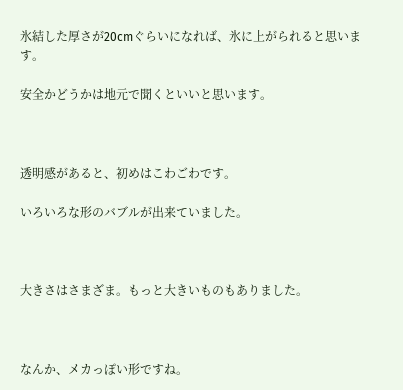氷結した厚さが20cmぐらいになれば、氷に上がられると思います。

安全かどうかは地元で聞くといいと思います。



透明感があると、初めはこわごわです。

いろいろな形のバブルが出来ていました。



大きさはさまざま。もっと大きいものもありました。



なんか、メカっぽい形ですね。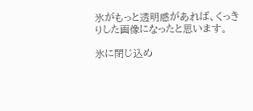氷がもっと透明感があれば、くっきりした画像になったと思います。

氷に閉じ込め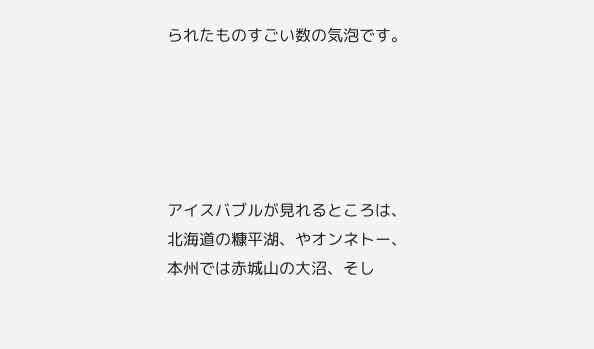られたものすごい数の気泡です。





アイスバブルが見れるところは、北海道の糠平湖、やオンネトー、本州では赤城山の大沼、そし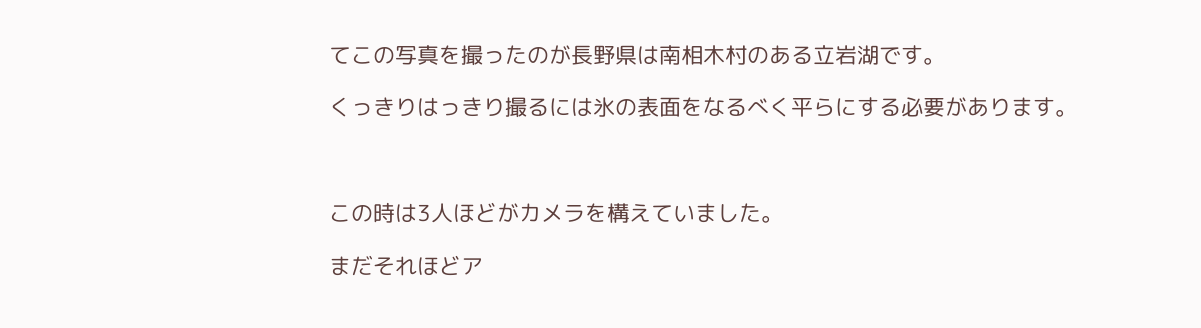てこの写真を撮ったのが長野県は南相木村のある立岩湖です。

くっきりはっきり撮るには氷の表面をなるべく平らにする必要があります。



この時は3人ほどがカメラを構えていました。

まだそれほどア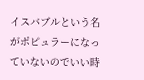イスバブルという名がポピュラーになっていないのでいい時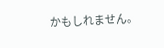かもしれません。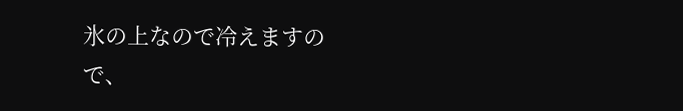氷の上なので冷えますので、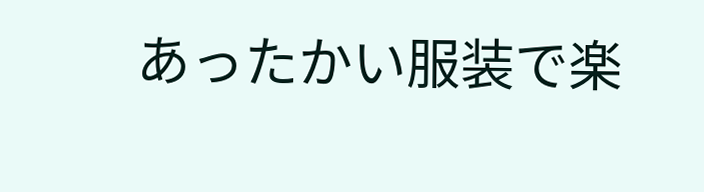あったかい服装で楽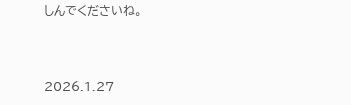しんでくださいね。



2026.1.27